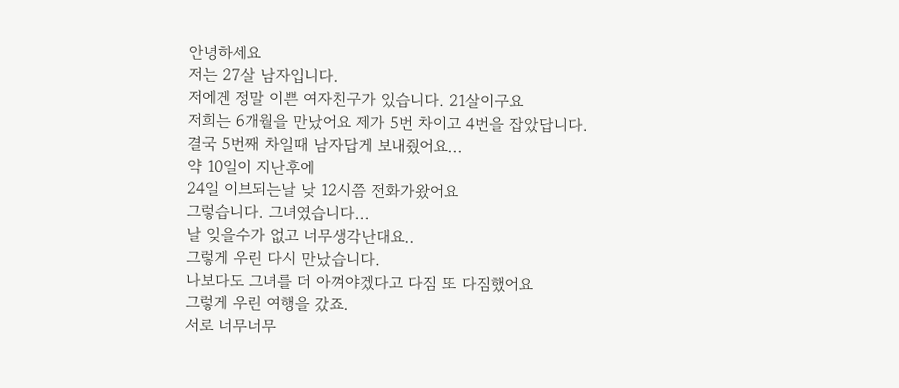안녕하세요
저는 27살 남자입니다.
저에겐 정말 이쁜 여자친구가 있습니다. 21살이구요
저희는 6개월을 만났어요 제가 5번 차이고 4번을 잡았답니다.
결국 5번째 차일때 남자답게 보내줬어요...
약 10일이 지난후에
24일 이브되는날 낮 12시쯤 전화가왔어요
그렇습니다. 그녀였습니다...
날 잊을수가 없고 너무생각난대요..
그렇게 우린 다시 만났습니다.
나보다도 그녀를 더 아껴야겠다고 다짐 또 다짐했어요
그렇게 우린 여행을 갔죠.
서로 너무너무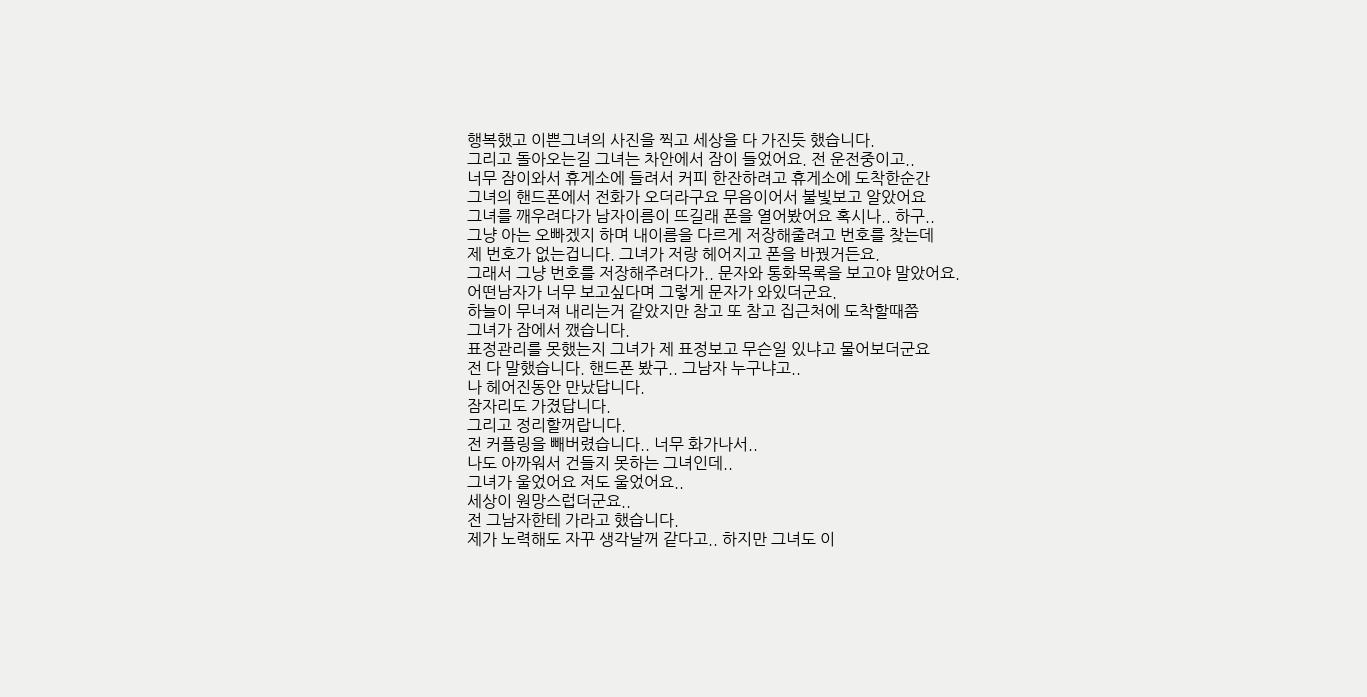행복했고 이쁜그녀의 사진을 찍고 세상을 다 가진듯 했습니다.
그리고 돌아오는길 그녀는 차안에서 잠이 들었어요. 전 운전중이고..
너무 잠이와서 휴게소에 들려서 커피 한잔하려고 휴게소에 도착한순간
그녀의 핸드폰에서 전화가 오더라구요 무음이어서 불빛보고 알았어요
그녀를 깨우려다가 남자이름이 뜨길래 폰을 열어봤어요 혹시나.. 하구..
그냥 아는 오빠겠지 하며 내이름을 다르게 저장해줄려고 번호를 찾는데
제 번호가 없는겁니다. 그녀가 저랑 헤어지고 폰을 바꿨거든요.
그래서 그냥 번호를 저장해주려다가.. 문자와 통화목록을 보고야 말았어요.
어떤남자가 너무 보고싶다며 그렇게 문자가 와있더군요.
하늘이 무너져 내리는거 같았지만 참고 또 참고 집근처에 도착할때쯤
그녀가 잠에서 깼습니다.
표정관리를 못했는지 그녀가 제 표정보고 무슨일 있냐고 물어보더군요
전 다 말했습니다. 핸드폰 봤구.. 그남자 누구냐고..
나 헤어진동안 만났답니다.
잠자리도 가졌답니다.
그리고 정리할꺼랍니다.
전 커플링을 빼버렸습니다.. 너무 화가나서..
나도 아까워서 건들지 못하는 그녀인데..
그녀가 울었어요 저도 울었어요..
세상이 원망스럽더군요..
전 그남자한테 가라고 했습니다.
제가 노력해도 자꾸 생각날꺼 같다고.. 하지만 그녀도 이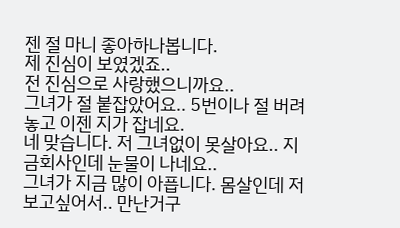젠 절 마니 좋아하나봅니다.
제 진심이 보였겠죠..
전 진심으로 사랑했으니까요..
그녀가 절 붙잡았어요.. 5번이나 절 버려놓고 이젠 지가 잡네요.
네 맞습니다. 저 그녀없이 못살아요.. 지금회사인데 눈물이 나네요..
그녀가 지금 많이 아픕니다. 몸살인데 저 보고싶어서.. 만난거구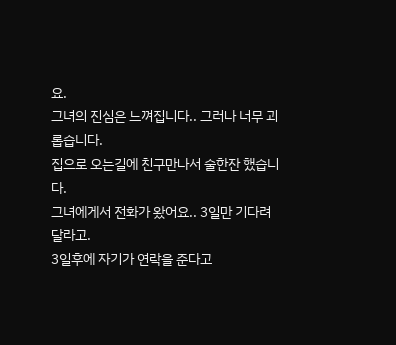요.
그녀의 진심은 느껴집니다.. 그러나 너무 괴롭습니다.
집으로 오는길에 친구만나서 술한잔 했습니다.
그녀에게서 전화가 왔어요.. 3일만 기다려달라고.
3일후에 자기가 연락을 준다고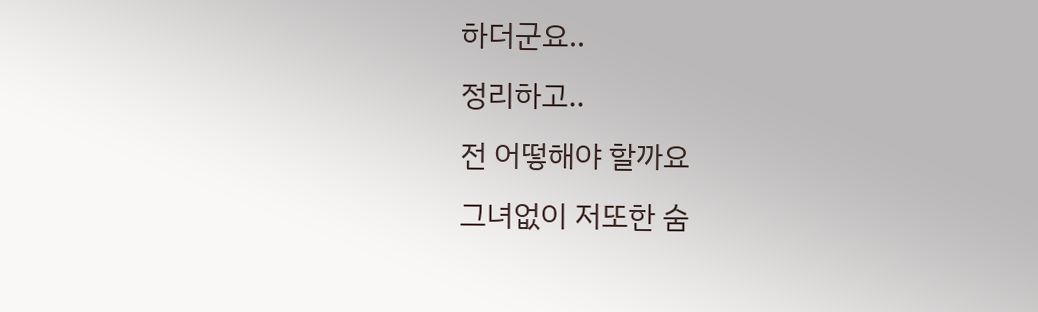하더군요..
정리하고..
전 어떻해야 할까요
그녀없이 저또한 숨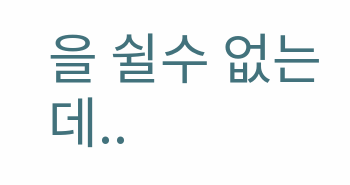을 쉴수 없는데..